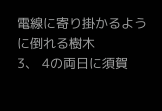電線に寄り掛かるように倒れる樹木
3、 4の両日に須賀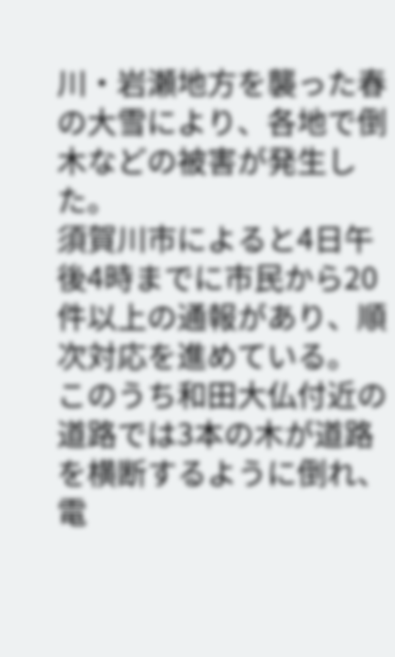川・岩瀬地方を襲った春の大雪により、各地で倒木などの被害が発生した。
須賀川市によると4日午後4時までに市民から20件以上の通報があり、順次対応を進めている。
このうち和田大仏付近の道路では3本の木が道路を横断するように倒れ、電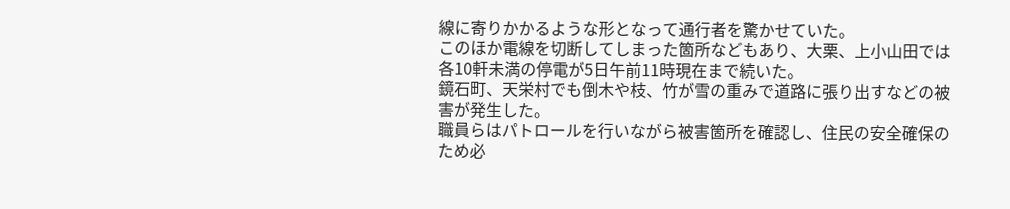線に寄りかかるような形となって通行者を驚かせていた。
このほか電線を切断してしまった箇所などもあり、大栗、上小山田では各10軒未満の停電が5日午前11時現在まで続いた。
鏡石町、天栄村でも倒木や枝、竹が雪の重みで道路に張り出すなどの被害が発生した。
職員らはパトロールを行いながら被害箇所を確認し、住民の安全確保のため必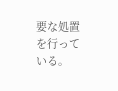要な処置を行っている。